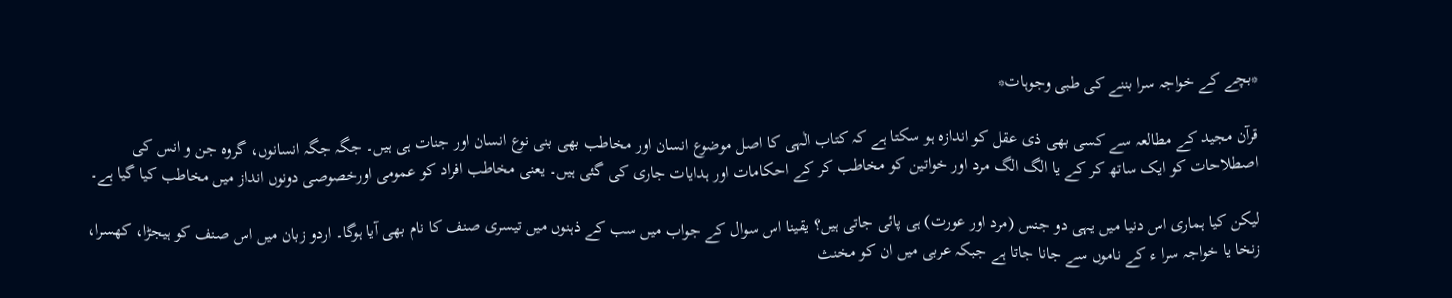*بچے کے خواجہ سرا بننے کی طبی وجوہات*

قرآن مجید کے مطالعہ سے کسی بھی ذی عقل کو اندازہ ہو سکتا ہے کہ کتاب الٰہی کا اصل موضوع انسان اور مخاطب بھی بنی نوع انسان اور جنات ہی ہیں۔ جگہ جگہ انسانوں، گروہ جن و انس کی اصطلاحات کو ایک ساتھ کر کے یا الگ الگ مرد اور خواتین کو مخاطب کر کے احکامات اور ہدایات جاری کی گئی ہیں۔ یعنی مخاطب افراد کو عمومی اورخصوصی دونوں انداز میں مخاطب کیا گیا ہے۔

لیکن کیا ہماری اس دنیا میں یہی دو جنس (مرد اور عورت) ہی پائی جاتی ہیں؟ یقینا اس سوال کے جواب میں سب کے ذہنوں میں تیسری صنف کا نام بھی آیا ہوگا۔ اردو زبان میں اس صنف کو ہیجڑا، کھسرا، زنخا یا خواجہ سرا ء کے ناموں سے جانا جاتا ہے جبکہ عربی میں ان کو مخنث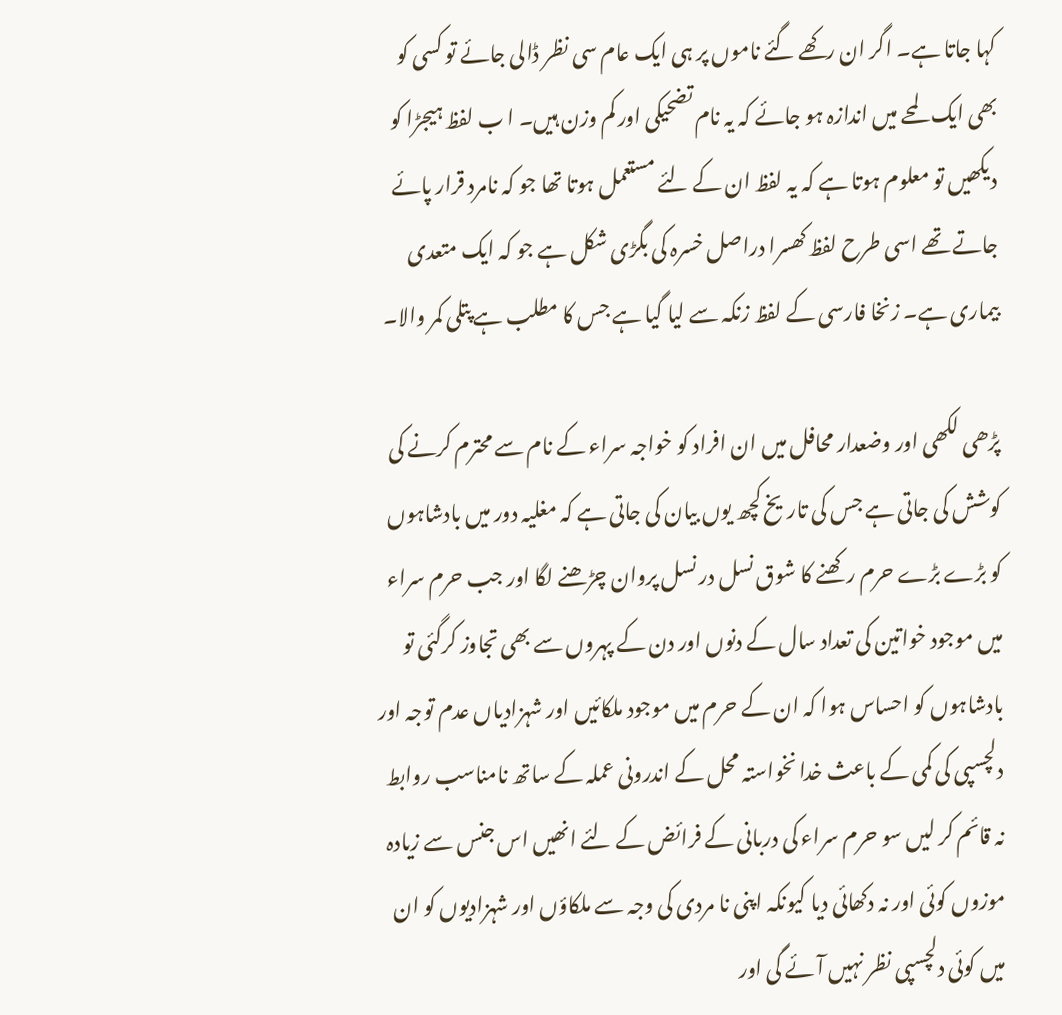کہا جاتا ہے۔ اگر ان رکھے گئے ناموں پر ہی ایک عام سی نظر ڈالی جائے تو کسی کو بھی ایک لمحے میں اندازہ ہو جائے کہ یہ نام تضحیکی اور کم وزن ہیں۔ ا ب لفظ ہیجڑا کو دیکھیں تو معلوم ہوتا ہے کہ یہ لفظ ان کے لئے مستعمل ہوتا تھا جو کہ نامرد قرار پائے جاتے تھے اسی طرح لفظ کھسرا دراصل خسرہ کی بگڑی شکل ہے جو کہ ایک متعدی بیماری ہے۔ زنخا فارسی کے لفظ زنکہ سے لیا گیا ہے جس کا مطلب ہے پتلی کمر والا۔

پڑھی لکھی اور وضعدار محافل میں ان افراد کو خواجہ سراء کے نام سے محترم کرنے کی کوشش کی جاتی ہے جس کی تاریخ کچھ یوں بیان کی جاتی ہے کہ مغلیہ دور میں بادشاہوں کو بڑے بڑے حرم رکھنے کا شوق نسل در نسل پروان چڑھنے لگا اور جب حرم سراء میں موجود خواتین کی تعداد سال کے دنوں اور دن کے پہروں سے بھی تجاوز کرگئی تو بادشاہوں کو احساس ہوا کہ ان کے حرم میں موجود ملکائیں اور شہزادیاں عدم توجہ اور دلچسپی کی کمی کے باعث خدا نخواستہ محل کے اندرونی عملہ کے ساتھ نامناسب روابط نہ قائم کر لیں سو حرم سراء کی دربانی کے فرائض کے لئے انھیں اس جنس سے زیادہ موزوں کوئی اور نہ دکھائی دیا کیونکہ اپنی نا مردی کی وجہ سے ملکاؤں اور شہزادیوں کو ان میں کوئی دلچسپی نظر نہیں آئے گی اور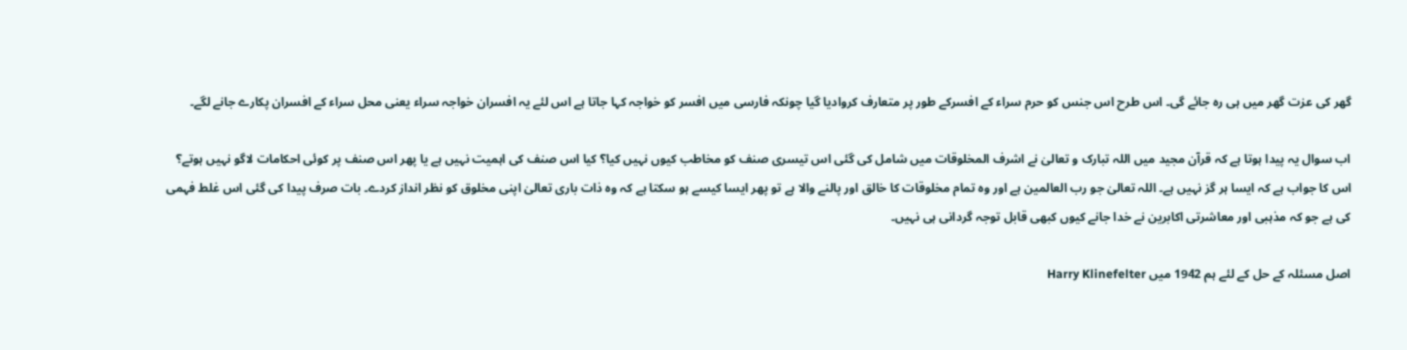گھر کی عزت گھر میں ہی رہ جائے گی۔ اس طرح اس جنس کو حرم سراء کے افسرکے طور پر متعارف کروادیا گیا چونکہ فارسی میں افسر کو خواجہ کہا جاتا ہے اس لئے یہ افسران خواجہ سراء یعنی محل سراء کے افسران پکارے جانے لگے۔

اب سوال یہ پیدا ہوتا ہے کہ قرآن مجید میں اللہ تبارک و تعالیٰ نے اشرف المخلوقات میں شامل کی گئی اس تیسری صنف کو مخاطب کیوں نہیں کیا؟ کیا اس صنف کی اہمیت نہیں ہے یا پھر اس صنف پر کوئی احکامات لاگو نہیں ہوتے؟ اس کا جواب ہے کہ ایسا ہر گز نہیں ہے۔ اللہ تعالیٰ جو رب العالمین ہے اور وہ تمام مخلوقات کا خالق اور پالنے والا ہے تو پھر ایسا کیسے ہو سکتا ہے کہ وہ ذات باری تعالیٰ اپنی مخلوق کو نظر انداز کردے۔ بات صرف پیدا کی گئی اس غلط فہمی کی ہے جو کہ مذہبی اور معاشرتی اکابرین نے خدا جانے کیوں کبھی قابل توجہ گردانی ہی نہیں۔

اصل مسئلہ کے حل کے لئے ہم 1942 میں Harry Klinefelter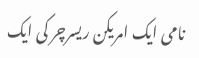نامی ایک امریکن ریسرچر کی ایک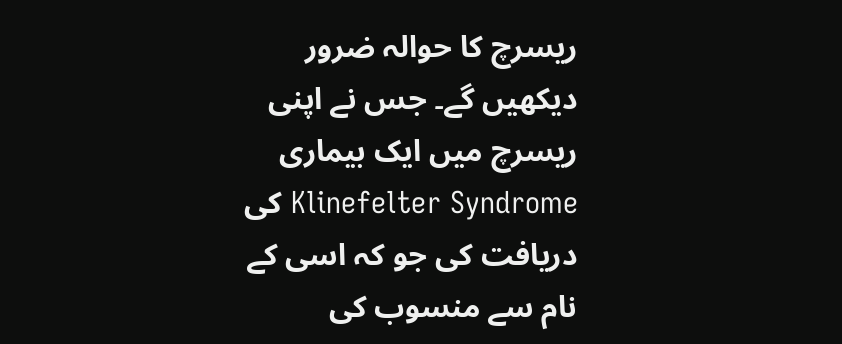ریسرچ کا حوالہ ضرور دیکھیں گے۔ جس نے اپنی ریسرچ میں ایک بیماری Klinefelter Syndrome کی دریافت کی جو کہ اسی کے نام سے منسوب کی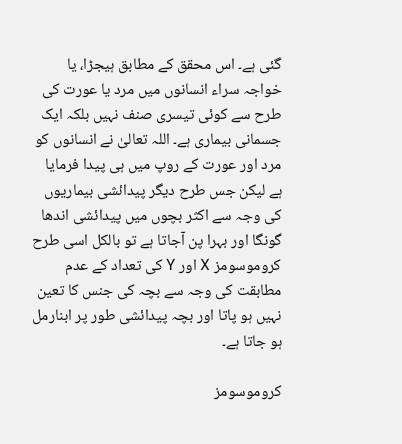گئی ہے۔ اس محقق کے مطابق ہیجڑا، یا خواجہ سراء انسانوں میں مرد یا عورت کی طرح سے کوئی تیسری صنف نہیں بلکہ ایک جسمانی بیماری ہے۔ اللہ تعالیٰ نے انسانوں کو مرد اور عورت کے روپ میں ہی پیدا فرمایا ہے لیکن جس طرح دیگر پیدائشی بیماریوں کی وجہ سے اکثر بچوں میں پیدائشی اندھا گونگا اور بہرا پن آجاتا ہے تو بالکل اسی طرح کروموسومز X اور Y کی تعداد کے عدم مطابقت کی وجہ سے بچہ کی جنس کا تعین نہیں ہو پاتا اور بچہ پیدائشی طور پر ابنارمل ہو جاتا ہے۔

کروموسومز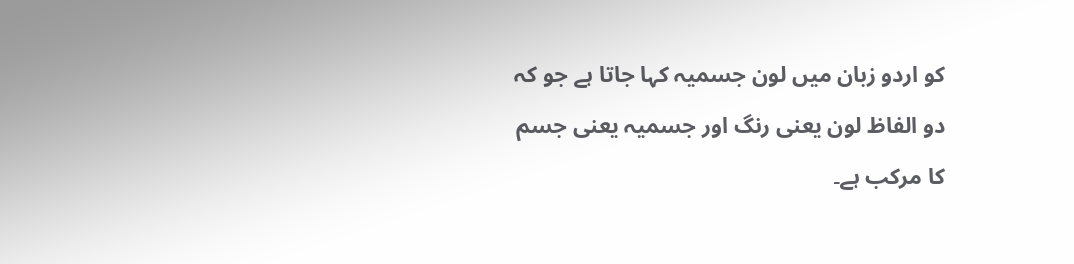کو اردو زبان میں لون جسمیہ کہا جاتا ہے جو کہ دو الفاظ لون یعنی رنگ اور جسمیہ یعنی جسم کا مرکب ہے۔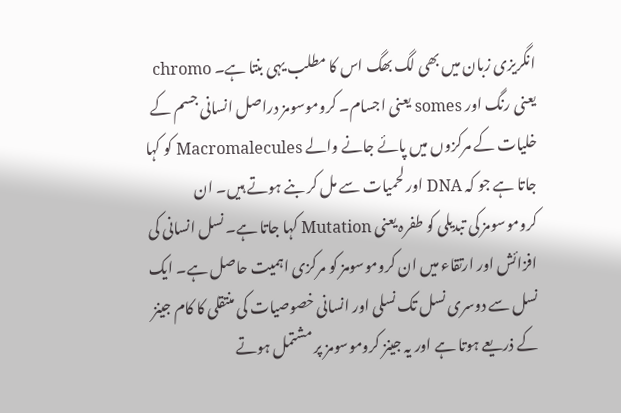انگریزی زبان میں بھی لگ بھگ اس کا مطلب یہی بنتا ہے۔ chromo یعنی رنگ اور somes یعنی اجسام۔ کروموسومز دراصل انسانی جسم کے خلیات کے مرکزوں میں پائے جانے والے Macromalecules کو کہا جاتا ہے جو کہ DNA اور لحمیات سے مل کر بنے ہوتے ہیں۔ ان کروموسومز کی تبدیلی کو طفرہ یعنی Mutation کہا جاتا ہے۔ نسل انسانی کی افزائش اور ارتقاء میں ان کروموسومز کو مرکزی اہمیت حاصل ہے۔ ایک نسل سے دوسری نسل تک نسلی اور انسانی خصوصیات کی منتقلی کا کام جینز کے ذریعے ہوتا ہے اور یہ جینز کروموسومز پر مشتمل ہوتے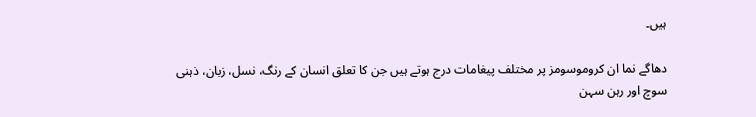ہیں۔

دھاگے نما ان کروموسومز پر مختلف پیغامات درج ہوتے ہیں جن کا تعلق انسان کے رنگ، نسل، زبان، ذہنی سوچ اور رہن سہن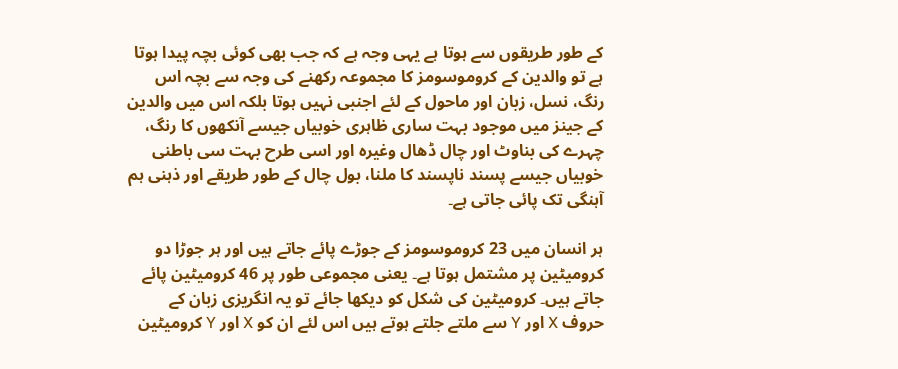کے طور طریقوں سے ہوتا ہے یہی وجہ ہے کہ جب بھی کوئی بچہ پیدا ہوتا ہے تو والدین کے کروموسومز کا مجموعہ رکھنے کی وجہ سے بچہ اس رنگ، نسل، زبان اور ماحول کے لئے اجنبی نہیں ہوتا بلکہ اس میں والدین کے جینز میں موجود بہت ساری ظاہری خوبیاں جیسے آنکھوں کا رنگ، چہرے کی بناوٹ اور چال ڈھال وغیرہ اور اسی طرح بہت سی باطنی خوبیاں جیسے پسند ناپسند کا ملنا، بول چال کے طور طریقے اور ذہنی ہم آہنگی تک پائی جاتی ہے۔

ہر انسان میں 23 کروموسومز کے جوڑے پائے جاتے ہیں اور ہر جوڑا دو کرومیٹین پر مشتمل ہوتا ہے۔ یعنی مجموعی طور پر 46 کرومیٹین پائے جاتے ہیں۔ کرومیٹین کی شکل کو دیکھا جائے تو یہ انگریزی زبان کے حروف X اور Y سے ملتے جلتے ہوتے ہیں اس لئے ان کو X اور Y کرومیٹین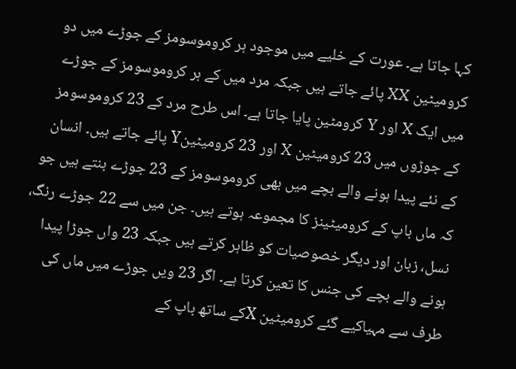کہا جاتا ہے۔ عورت کے خلیے میں موجود ہر کروموسومز کے جوڑے میں دو کرومیٹین XX پائے جاتے ہیں جبکہ مرد میں کے ہر کروموسومز کے جوڑے میں ایک X اور Y کرومٹین پایا جاتا ہے۔ اس طرح مرد کے 23 کروموسومز کے جوڑوں میں 23 کرومیٹین X اور 23 کرومیٹینY پائے جاتے ہیں۔ انسان کے نئے پیدا ہونے والے بچے میں بھی کروموسومز کے 23 جوڑے بنتے ہیں جو کہ ماں باپ کے کرومیٹینز کا مجموعہ ہوتے ہیں۔ جن میں سے 22 جوڑے رنگ، نسل، زبان اور دیگر خصوصیات کو ظاہر کرتے ہیں جبکہ 23 واں جوڑا پیدا ہونے والے بچے کی جنس کا تعین کرتا ہے۔ اگر 23 ویں جوڑے میں ماں کی طرف سے مہیاکیے گئے کرومیٹین Xکے ساتھ باپ کے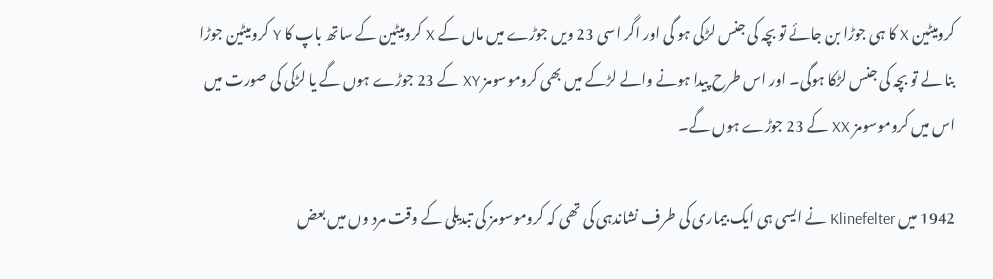کرومیٹین X کا ہی جوڑا بن جائے تو بچہ کی جنس لڑکی ہو گی اور اگر اسی 23 ویں جوڑے میں ماں کے X کرومیٹین کے ساتھ باپ کا Y کرومیٹین جوڑا بنا لے تو بچہ کی جنس لڑکا ہوگی۔ اور اس طرح پیدا ہونے والے لڑکے میں بھی کروموسومز XY کے 23 جوڑے ہوں گے یا لڑکی کی صورت میں اس میں کروموسومز XX کے 23 جوڑے ہوں گے۔

1942 میں Klinefelter نے ایسی ہی ایک بیماری کی طرف نشاندہی کی تھی کہ کروموسومز کی تبدیلی کے وقت مرد وں میں بعض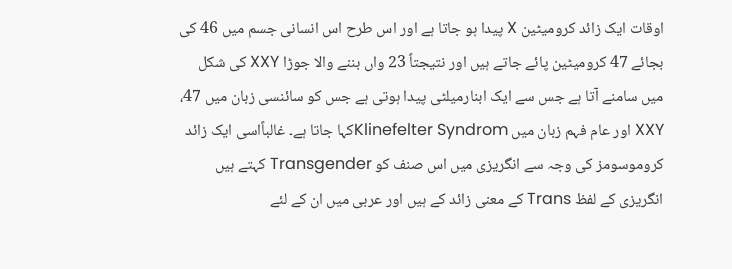اوقات ایک زائد کرومیٹین X پیدا ہو جاتا ہے اور اس طرح اس انسانی جسم میں 46 کی بجائے 47 کرومیٹین پائے جاتے ہیں اور نتیجتاً 23 واں بننے والا جوڑا XXY کی شکل میں سامنے آتا ہے جس سے ایک ابنارمیلٹی پیدا ہوتی ہے جس کو سائنسی زبان میں 47، XXY اور عام فہم زبان میں Klinefelter Syndromکہا جاتا ہے۔ غالباًاسی ایک زائد کروموسومز کی وجہ سے انگریزی میں اس صنف کو Transgender کہتے ہیں انگریزی کے لفظ Trans کے معنی زائد کے ہیں اور عربی میں ان کے لئے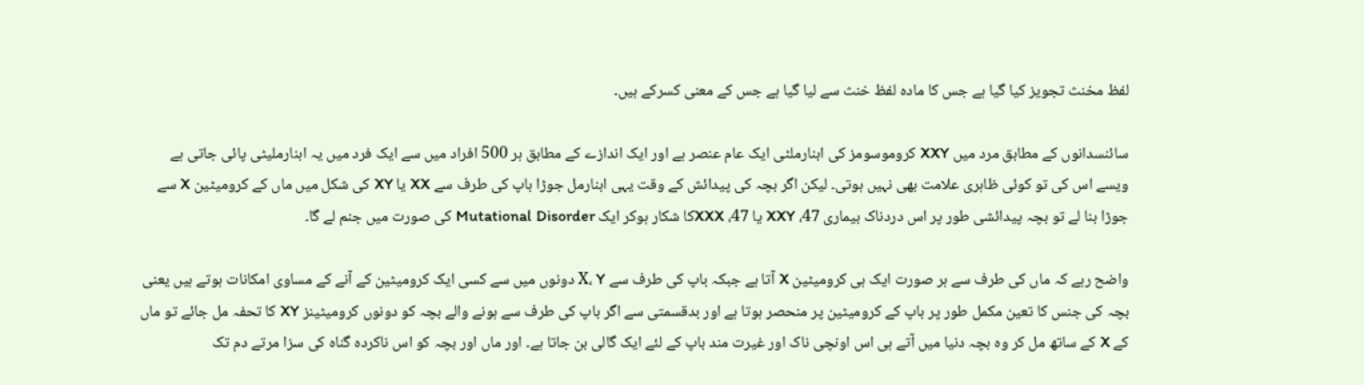لفظ مخنث تجویز کیا گیا ہے جس کا مادہ لفظ خنث سے لیا گیا ہے جس کے معنی کسرکے ہیں۔

سائنسدانوں کے مطابق مرد میں XXY کروموسومز کی ابنارملٹی ایک عام عنصر ہے اور ایک اندازے کے مطابق ہر 500 افراد میں سے ایک فرد میں یہ ابنارملیٹی پائی جاتی ہے ویسے اس کی تو کوئی ظاہری علامت بھی نہیں ہوتی۔ لیکن اگر بچہ کی پیدائش کے وقت یہی ابنارمل جوڑا باپ کی طرف سے XX یا XY کی شکل میں ماں کے کرومیٹین X سے جوڑا بنا لے تو بچہ پیدائشی طور پر اس دردناک بیماری 47، XXY یا 47، XXXکا شکار ہوکر ایک Mutational Disorder کی صورت میں جنم لے گا۔

واضح رہے کہ ماں کی طرف سے ہر صورت ایک ہی کرومیٹین X آتا ہے جبکہ باپ کی طرف سے X، Y دونوں میں سے کسی ایک کرومیٹین کے آنے کے مساوی امکانات ہوتے ہیں یعنی بچہ کی جنس کا تعین مکمل طور پر باپ کے کرومیٹین پر منحصر ہوتا ہے اور بدقسمتی سے اگر باپ کی طرف سے ہونے والے بچہ کو دونوں کرومیٹینز XY کا تحفہ مل جائے تو ماں کے X کے ساتھ مل کر وہ بچہ دنیا میں آتے ہی اس اونچی ناک اور غیرت مند باپ کے لئے ایک گالی بن جاتا ہے۔ اور ماں اور بچہ کو اس ناکردہ گناہ کی سزا مرتے دم تک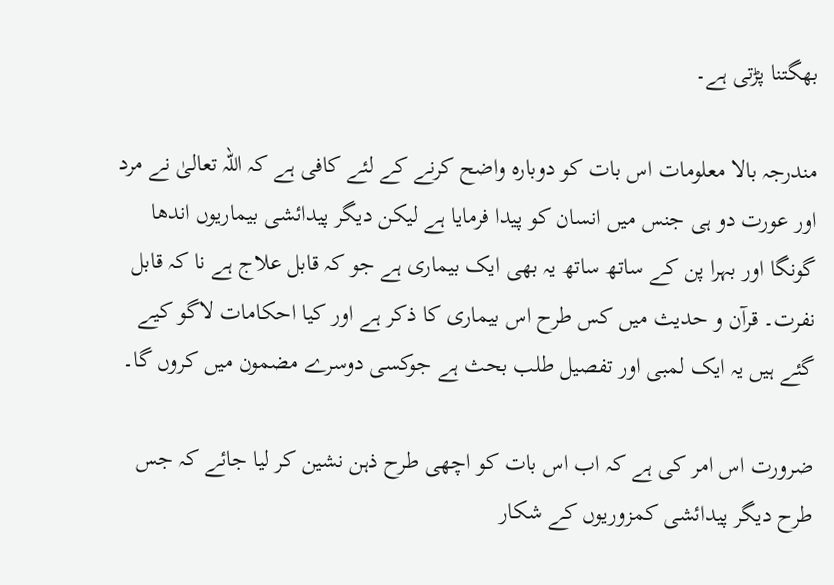بھگتنا پڑتی ہے۔

مندرجہ بالا معلومات اس بات کو دوبارہ واضح کرنے کے لئے کافی ہے کہ اللہ تعالیٰ نے مرد اور عورت دو ہی جنس میں انسان کو پیدا فرمایا ہے لیکن دیگر پیدائشی بیماریوں اندھا گونگا اور بہرا پن کے ساتھ ساتھ یہ بھی ایک بیماری ہے جو کہ قابل علاج ہے نا کہ قابل نفرت۔ قرآن و حدیث میں کس طرح اس بیماری کا ذکر ہے اور کیا احکامات لاگو کیے گئے ہیں یہ ایک لمبی اور تفصیل طلب بحث ہے جوکسی دوسرے مضمون میں کروں گا۔

ضرورت اس امر کی ہے کہ اب اس بات کو اچھی طرح ذہن نشین کر لیا جائے کہ جس طرح دیگر پیدائشی کمزوریوں کے شکار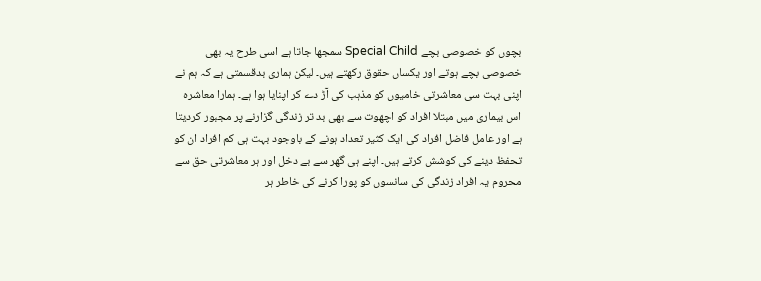بچوں کو خصوصی بچے Special Child سمجھا جاتا ہے اسی طرح یہ بھی خصوصی بچے ہوتے اور یکساں حقوق رکھتے ہیں۔ لیکن ہماری بدقسمتی ہے کہ ہم نے اپنی بہت سی معاشرتی خامیوں کو مذہب کی آڑ دے کر اپنایا ہوا ہے۔ ہمارا معاشرہ اس بیماری میں مبتلا افراد کو اچھوت سے بھی بد تر زندگی گزارنے پر مجبور کردیتا ہے اور عامل فاضل افراد کی ایک کثیر تعداد ہونے کے باوجود بہت ہی کم افراد ان کو تحفظ دینے کی کوشش کرتے ہیں۔ اپنے ہی گھر سے بے دخل اور ہر معاشرتی حق سے محروم یہ افراد زندگی کی سانسوں کو پورا کرنے کی خاطر ہر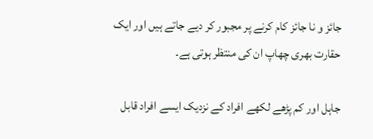جائز و نا جائز کام کرنے پر مجبور کر دیے جاتے ہیں اور ایک حقارت بھری چھاپ ان کی منتظر ہوتی ہے۔

جاہل اور کم پڑھے لکھے افراد کے نزدیک ایسے افراد قابل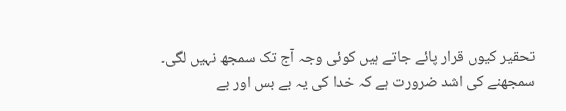تحقیر کیوں قرار پائے جاتے ہیں کوئی وجہ آج تک سمجھ نہیں لگی۔ سمجھنے کی اشد ضرورت ہے کہ خدا کی یہ بے بس اور بے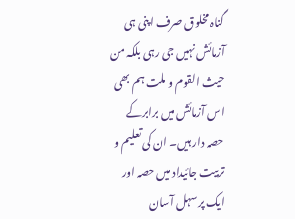گناہ مخلوق صرف اپنی ہی آزمائش نہیں جی رہی بلکہ من حیث القوم و ملت ہم بھی اس آزمائش میں برابرکے حصہ دار ہیں۔ ان کی تعلیم و تربیت جائیداد میں حصہ اور ایک پر سہل آسان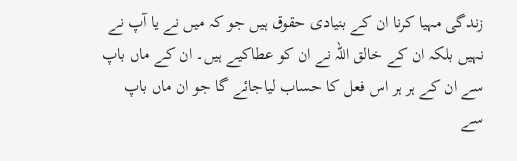زندگی مہیا کرنا ان کے بنیادی حقوق ہیں جو کہ میں نے یا آپ نے نہیں بلکہ ان کے خالق اللہ نے ان کو عطاکیے ہیں۔ ان کے ماں باپ سے ان کے ہر ہر اس فعل کا حساب لیاجائے گا جو ان ماں باپ سے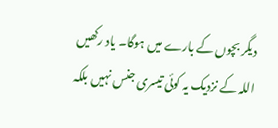دیگر بچوں کے بارے میں ہوگا۔ یاد رکھیں اللہ کے نزدیک یہ کوئی تیسری جنس نہیں بلکہ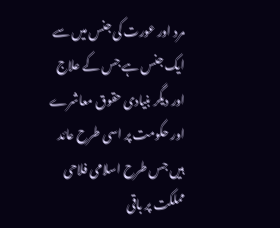مرد اور عورت کی جنس میں سے ایک جنس ہے جس کے علاج اور دیگر بنیادی حقوق معاشرے اور حکومت پر اسی طرح عائد ہیں جس طرح اسلامی فلاحی مملکت پر باقی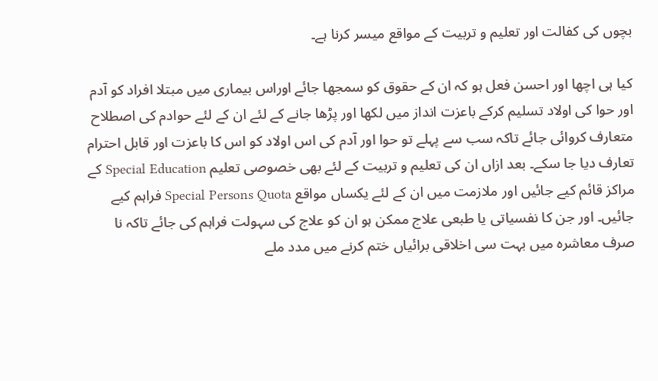بچوں کی کفالت اور تعلیم و تربیت کے مواقع میسر کرنا ہے۔

کیا ہی اچھا اور احسن فعل ہو کہ ان کے حقوق کو سمجھا جائے اوراس بیماری میں مبتلا افراد کو آدم اور حوا کی اولاد تسلیم کرکے باعزت انداز میں لکھا اور پڑھا جانے کے لئے ان کے لئے حوادم کی اصطلاح متعارف کروائی جائے تاکہ سب سے پہلے تو حوا اور آدم کی اس اولاد کو اس کا باعزت اور قابل احترام تعارف دیا جا سکے۔ بعد ازاں ان کی تعلیم و تربیت کے لئے بھی خصوصی تعلیم Special Education کے مراکز قائم کیے جائیں اور ملازمت میں ان کے لئے یکساں مواقع Special Persons Quota فراہم کیے جائیں۔ اور جن کا نفسیاتی یا طبعی علاج ممکن ہو ان کو علاج کی سہولت فراہم کی جائے تاکہ نا صرف معاشرہ میں بہت سی اخلاقی برائیاں ختم کرنے میں مدد ملے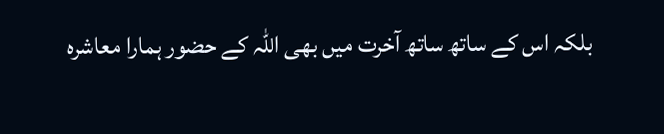بلکہ اس کے ساتھ ساتھ آخرت میں بھی اللہ کے حضور ہمارا معاشرہ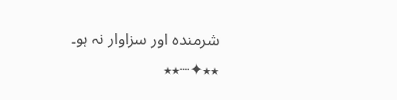شرمندہ اور سزاوار نہ ہو۔
٭٭✦┈٭٭